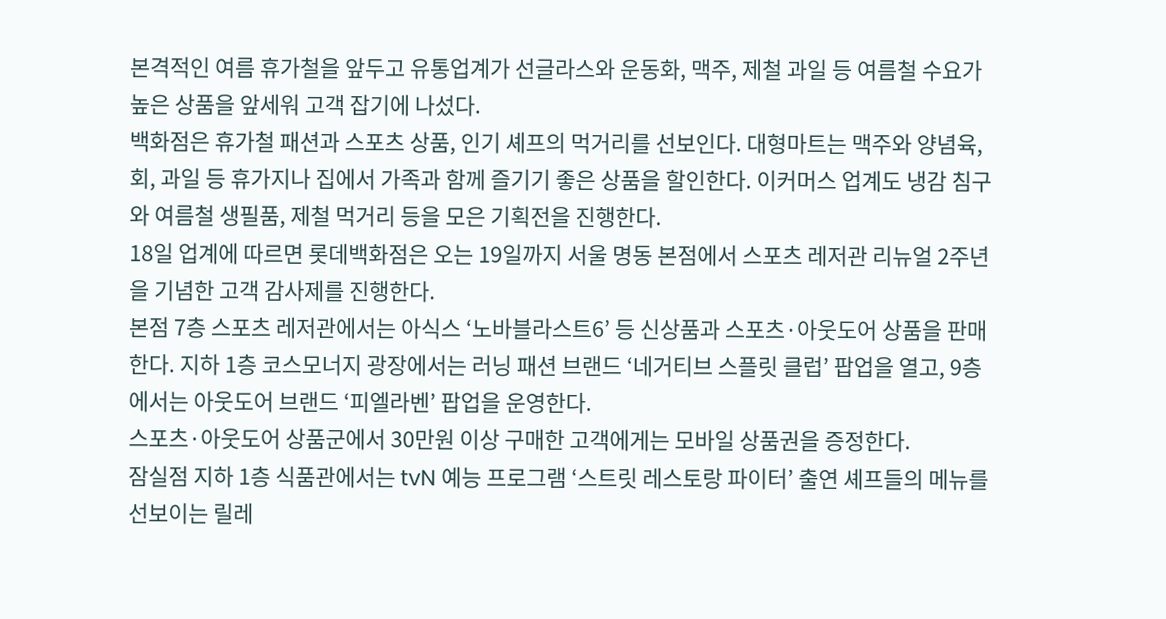본격적인 여름 휴가철을 앞두고 유통업계가 선글라스와 운동화, 맥주, 제철 과일 등 여름철 수요가 높은 상품을 앞세워 고객 잡기에 나섰다.
백화점은 휴가철 패션과 스포츠 상품, 인기 셰프의 먹거리를 선보인다. 대형마트는 맥주와 양념육, 회, 과일 등 휴가지나 집에서 가족과 함께 즐기기 좋은 상품을 할인한다. 이커머스 업계도 냉감 침구와 여름철 생필품, 제철 먹거리 등을 모은 기획전을 진행한다.
18일 업계에 따르면 롯데백화점은 오는 19일까지 서울 명동 본점에서 스포츠 레저관 리뉴얼 2주년을 기념한 고객 감사제를 진행한다.
본점 7층 스포츠 레저관에서는 아식스 ‘노바블라스트6’ 등 신상품과 스포츠·아웃도어 상품을 판매한다. 지하 1층 코스모너지 광장에서는 러닝 패션 브랜드 ‘네거티브 스플릿 클럽’ 팝업을 열고, 9층에서는 아웃도어 브랜드 ‘피엘라벤’ 팝업을 운영한다.
스포츠·아웃도어 상품군에서 30만원 이상 구매한 고객에게는 모바일 상품권을 증정한다.
잠실점 지하 1층 식품관에서는 tvN 예능 프로그램 ‘스트릿 레스토랑 파이터’ 출연 셰프들의 메뉴를 선보이는 릴레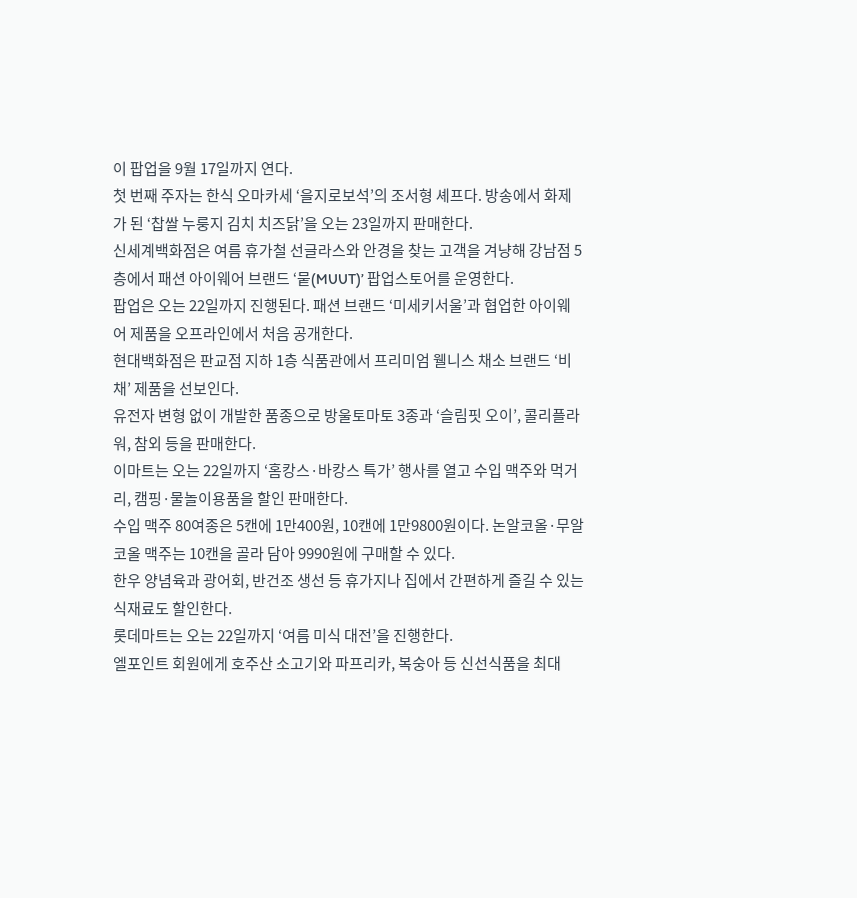이 팝업을 9월 17일까지 연다.
첫 번째 주자는 한식 오마카세 ‘을지로보석’의 조서형 셰프다. 방송에서 화제가 된 ‘찹쌀 누룽지 김치 치즈닭’을 오는 23일까지 판매한다.
신세계백화점은 여름 휴가철 선글라스와 안경을 찾는 고객을 겨냥해 강남점 5층에서 패션 아이웨어 브랜드 ‘뭍(MUUT)’ 팝업스토어를 운영한다.
팝업은 오는 22일까지 진행된다. 패션 브랜드 ‘미세키서울’과 협업한 아이웨어 제품을 오프라인에서 처음 공개한다.
현대백화점은 판교점 지하 1층 식품관에서 프리미엄 웰니스 채소 브랜드 ‘비채’ 제품을 선보인다.
유전자 변형 없이 개발한 품종으로 방울토마토 3종과 ‘슬림핏 오이’, 콜리플라워, 참외 등을 판매한다.
이마트는 오는 22일까지 ‘홈캉스·바캉스 특가’ 행사를 열고 수입 맥주와 먹거리, 캠핑·물놀이용품을 할인 판매한다.
수입 맥주 80여종은 5캔에 1만400원, 10캔에 1만9800원이다. 논알코올·무알코올 맥주는 10캔을 골라 담아 9990원에 구매할 수 있다.
한우 양념육과 광어회, 반건조 생선 등 휴가지나 집에서 간편하게 즐길 수 있는 식재료도 할인한다.
롯데마트는 오는 22일까지 ‘여름 미식 대전’을 진행한다.
엘포인트 회원에게 호주산 소고기와 파프리카, 복숭아 등 신선식품을 최대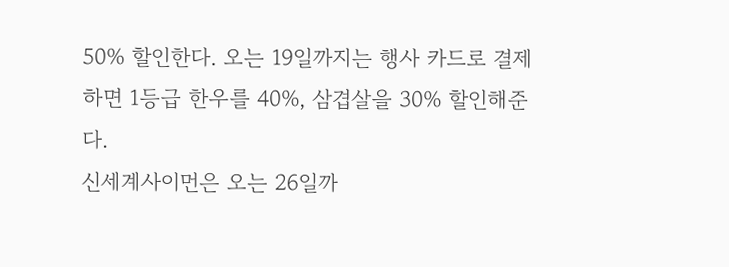50% 할인한다. 오는 19일까지는 행사 카드로 결제하면 1등급 한우를 40%, 삼겹살을 30% 할인해준다.
신세계사이먼은 오는 26일까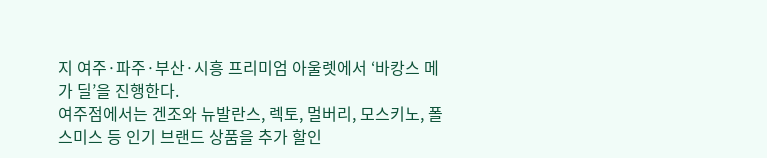지 여주·파주·부산·시흥 프리미엄 아울렛에서 ‘바캉스 메가 딜’을 진행한다.
여주점에서는 겐조와 뉴발란스, 렉토, 멀버리, 모스키노, 폴스미스 등 인기 브랜드 상품을 추가 할인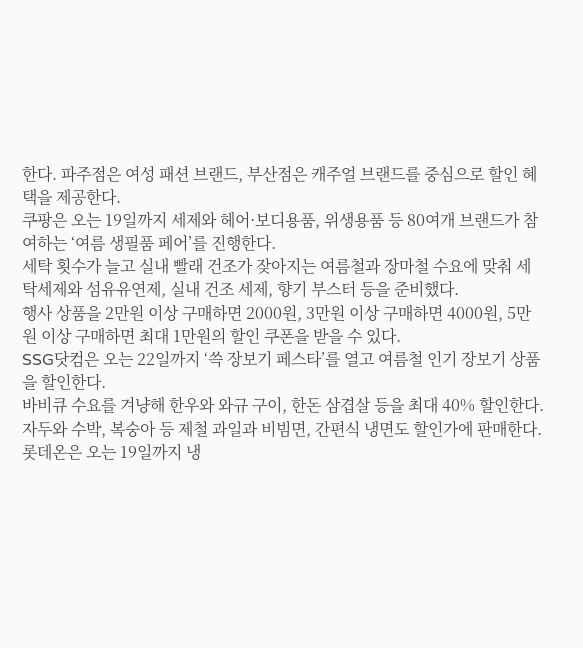한다. 파주점은 여성 패션 브랜드, 부산점은 캐주얼 브랜드를 중심으로 할인 혜택을 제공한다.
쿠팡은 오는 19일까지 세제와 헤어·보디용품, 위생용품 등 80여개 브랜드가 참여하는 ‘여름 생필품 페어’를 진행한다.
세탁 횟수가 늘고 실내 빨래 건조가 잦아지는 여름철과 장마철 수요에 맞춰 세탁세제와 섬유유연제, 실내 건조 세제, 향기 부스터 등을 준비했다.
행사 상품을 2만원 이상 구매하면 2000원, 3만원 이상 구매하면 4000원, 5만원 이상 구매하면 최대 1만원의 할인 쿠폰을 받을 수 있다.
SSG닷컴은 오는 22일까지 ‘쓱 장보기 페스타’를 열고 여름철 인기 장보기 상품을 할인한다.
바비큐 수요를 겨냥해 한우와 와규 구이, 한돈 삼겹살 등을 최대 40% 할인한다. 자두와 수박, 복숭아 등 제철 과일과 비빔면, 간편식 냉면도 할인가에 판매한다.
롯데온은 오는 19일까지 냉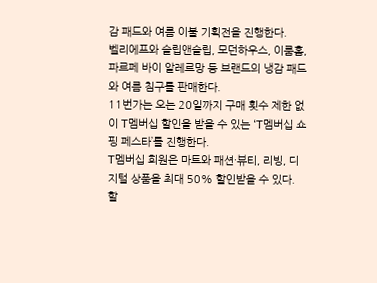감 패드와 여름 이불 기획전을 진행한다.
벨리에프와 슬립앤슬립, 모던하우스, 이룸홈, 파르페 바이 알레르망 등 브랜드의 냉감 패드와 여름 침구를 판매한다.
11번가는 오는 20일까지 구매 횟수 제한 없이 T멤버십 할인을 받을 수 있는 ‘T멤버십 쇼핑 페스타’를 진행한다.
T멤버십 회원은 마트와 패션·뷰티, 리빙, 디지털 상품을 최대 50% 할인받을 수 있다. 할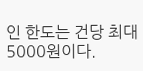인 한도는 건당 최대 5000원이다.